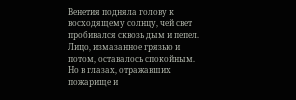Венетия подняла голову к восходящему солнцу, чей свет пробивался сквозь дым и пепел. Лицо, измазанное грязью и потом, оставалось спокойным. Но в глазах, отражавших пожарище и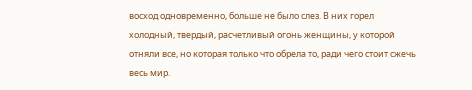восход одновременно, больше не было слез. В них горел холодный, твердый, расчетливый огонь женщины, у которой отняли все, но которая только что обрела то, ради чего стоит сжечь весь мир.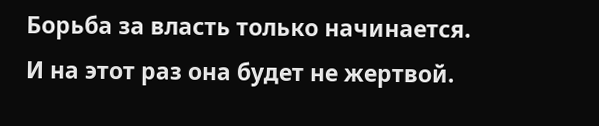Борьба за власть только начинается.
И на этот раз она будет не жертвой.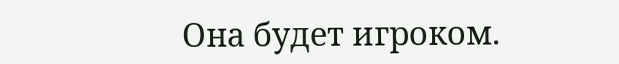Она будет игроком.